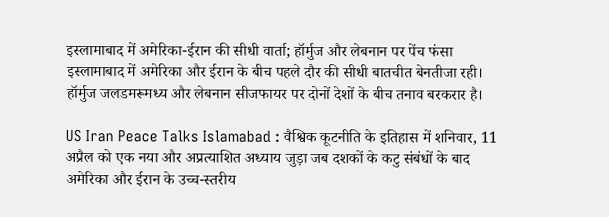इस्लामाबाद में अमेरिका-ईरान की सीधी वार्ता; हॉर्मुज और लेबनान पर पेंच फंसा
इस्लामाबाद में अमेरिका और ईरान के बीच पहले दौर की सीधी बातचीत बेनतीजा रही। हॉर्मुज जलडमरूमध्य और लेबनान सीजफायर पर दोनों देशों के बीच तनाव बरकरार है।

US Iran Peace Talks Islamabad : वैश्विक कूटनीति के इतिहास में शनिवार, 11 अप्रैल को एक नया और अप्रत्याशित अध्याय जुड़ा जब दशकों के कटु संबंधों के बाद अमेरिका और ईरान के उच्च-स्तरीय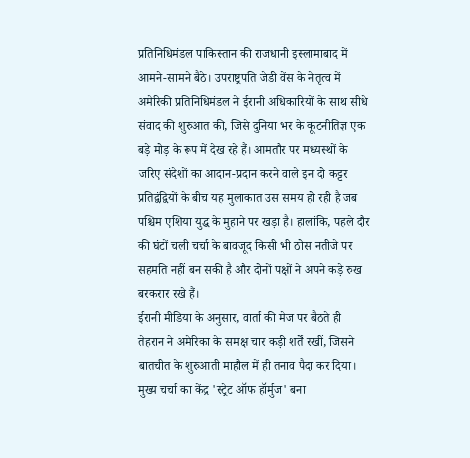प्रतिनिधिमंडल पाकिस्तान की राजधानी इस्लामाबाद में आमने-सामने बैठे। उपराष्ट्रपति जेडी वेंस के नेतृत्व में अमेरिकी प्रतिनिधिमंडल ने ईरानी अधिकारियों के साथ सीधे संवाद की शुरुआत की, जिसे दुनिया भर के कूटनीतिज्ञ एक बड़े मोड़ के रूप में देख रहे हैं। आमतौर पर मध्यस्थों के जरिए संदेशों का आदान-प्रदान करने वाले इन दो कट्टर प्रतिद्वंद्वियों के बीच यह मुलाकात उस समय हो रही है जब पश्चिम एशिया युद्ध के मुहाने पर खड़ा है। हालांकि, पहले दौर की घंटों चली चर्चा के बावजूद किसी भी ठोस नतीजे पर सहमति नहीं बन सकी है और दोनों पक्षों ने अपने कड़े रुख बरकरार रखे हैं।
ईरानी मीडिया के अनुसार, वार्ता की मेज पर बैठते ही तेहरान ने अमेरिका के समक्ष चार कड़ी शर्तें रखीं, जिसने बातचीत के शुरुआती माहौल में ही तनाव पैदा कर दिया। मुख्य चर्चा का केंद्र 'स्ट्रेट ऑफ हॉर्मुज' बना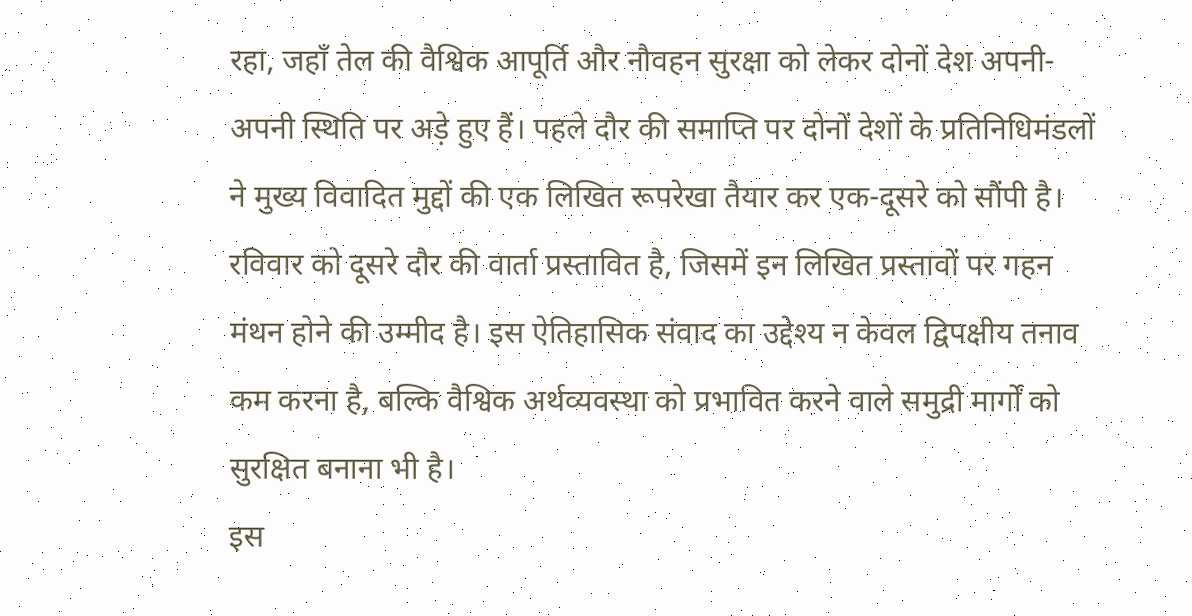रहा, जहाँ तेल की वैश्विक आपूर्ति और नौवहन सुरक्षा को लेकर दोनों देश अपनी-अपनी स्थिति पर अड़े हुए हैं। पहले दौर की समाप्ति पर दोनों देशों के प्रतिनिधिमंडलों ने मुख्य विवादित मुद्दों की एक लिखित रूपरेखा तैयार कर एक-दूसरे को सौंपी है। रविवार को दूसरे दौर की वार्ता प्रस्तावित है, जिसमें इन लिखित प्रस्तावों पर गहन मंथन होने की उम्मीद है। इस ऐतिहासिक संवाद का उद्देश्य न केवल द्विपक्षीय तनाव कम करना है, बल्कि वैश्विक अर्थव्यवस्था को प्रभावित करने वाले समुद्री मार्गों को सुरक्षित बनाना भी है।
इस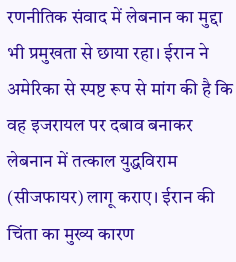रणनीतिक संवाद में लेबनान का मुद्दा भी प्रमुखता से छाया रहा। ईरान ने अमेरिका से स्पष्ट रूप से मांग की है कि वह इजरायल पर दबाव बनाकर लेबनान में तत्काल युद्धविराम (सीजफायर) लागू कराए। ईरान की चिंता का मुख्य कारण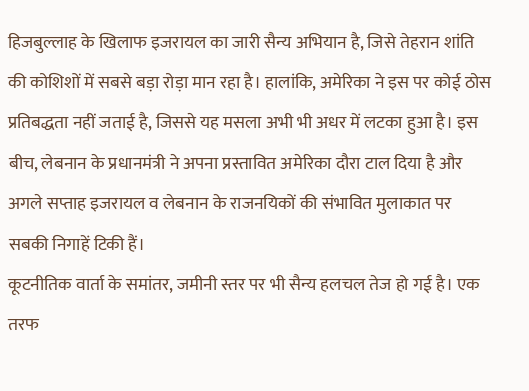हिजबुल्लाह के खिलाफ इजरायल का जारी सैन्य अभियान है, जिसे तेहरान शांति की कोशिशों में सबसे बड़ा रोड़ा मान रहा है। हालांकि, अमेरिका ने इस पर कोई ठोस प्रतिबद्धता नहीं जताई है, जिससे यह मसला अभी भी अधर में लटका हुआ है। इस बीच, लेबनान के प्रधानमंत्री ने अपना प्रस्तावित अमेरिका दौरा टाल दिया है और अगले सप्ताह इजरायल व लेबनान के राजनयिकों की संभावित मुलाकात पर सबकी निगाहें टिकी हैं।
कूटनीतिक वार्ता के समांतर, जमीनी स्तर पर भी सैन्य हलचल तेज हो गई है। एक तरफ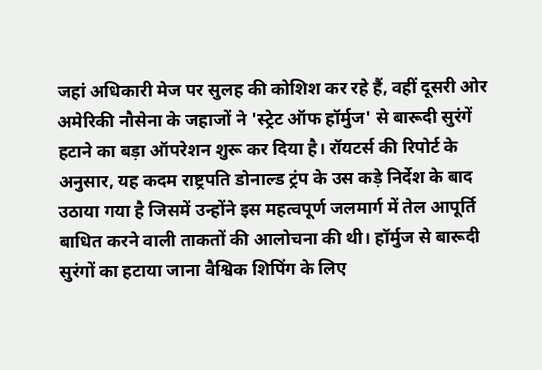जहां अधिकारी मेज पर सुलह की कोशिश कर रहे हैं, वहीं दूसरी ओर अमेरिकी नौसेना के जहाजों ने 'स्ट्रेट ऑफ हॉर्मुज' से बारूदी सुरंगें हटाने का बड़ा ऑपरेशन शुरू कर दिया है। रॉयटर्स की रिपोर्ट के अनुसार, यह कदम राष्ट्रपति डोनाल्ड ट्रंप के उस कड़े निर्देश के बाद उठाया गया है जिसमें उन्होंने इस महत्वपूर्ण जलमार्ग में तेल आपूर्ति बाधित करने वाली ताकतों की आलोचना की थी। हॉर्मुज से बारूदी सुरंगों का हटाया जाना वैश्विक शिपिंग के लिए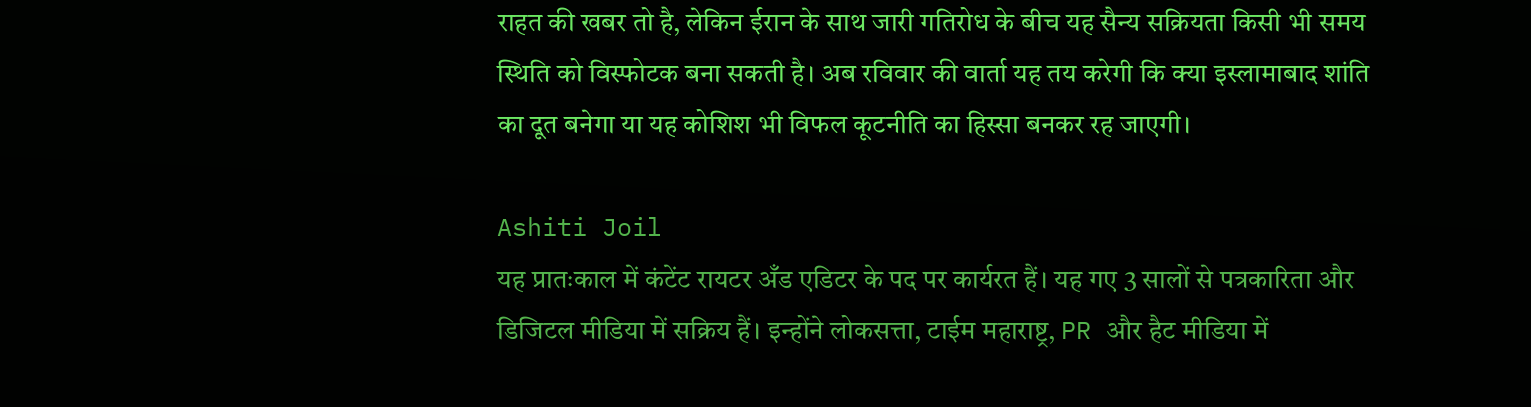राहत की खबर तो है, लेकिन ईरान के साथ जारी गतिरोध के बीच यह सैन्य सक्रियता किसी भी समय स्थिति को विस्फोटक बना सकती है। अब रविवार की वार्ता यह तय करेगी कि क्या इस्लामाबाद शांति का दूत बनेगा या यह कोशिश भी विफल कूटनीति का हिस्सा बनकर रह जाएगी।

Ashiti Joil
यह प्रातःकाल में कंटेंट रायटर अँड एडिटर के पद पर कार्यरत हैं। यह गए 3 सालों से पत्रकारिता और डिजिटल मीडिया में सक्रिय हैं। इन्होंने लोकसत्ता, टाईम महाराष्ट्र, PR और हैट मीडिया में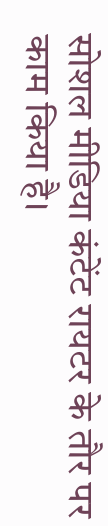सोशल मीडिया कंटेंट रायटर के तौर पर काम किया है।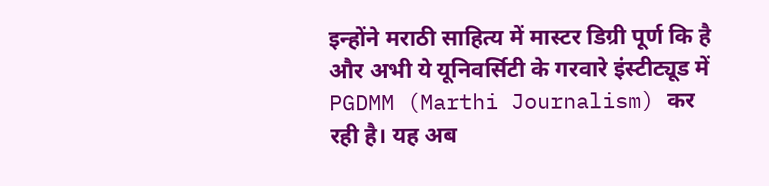इन्होंने मराठी साहित्य में मास्टर डिग्री पूर्ण कि है और अभी ये यूनिवर्सिटी के गरवारे इंस्टीट्यूड में PGDMM (Marthi Journalism) कर रही है। यह अब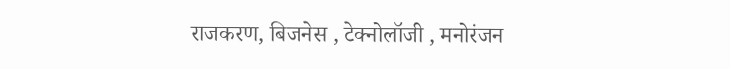राजकरण, बिजनेस , टेक्नोलॉजी , मनोरंजन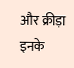और क्रीड़ा इनके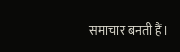समाचार बनती हैं।